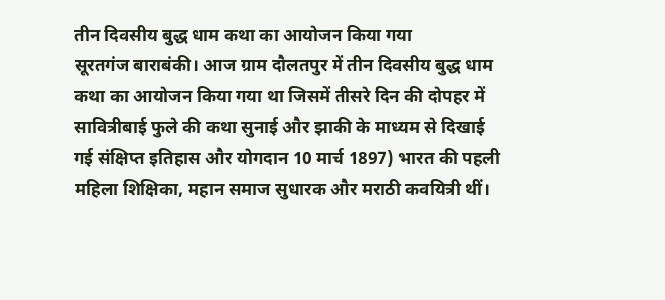तीन दिवसीय बुद्ध धाम कथा का आयोजन किया गया
सूरतगंज बाराबंकी। आज ग्राम दौलतपुर में तीन दिवसीय बुद्ध धाम कथा का आयोजन किया गया था जिसमें तीसरे दिन की दोपहर में सावित्रीबाई फुले की कथा सुनाई और झाकी के माध्यम से दिखाई गई संक्षिप्त इतिहास और योगदान 10 मार्च 1897) भारत की पहली महिला शिक्षिका, महान समाज सुधारक और मराठी कवयित्री थीं।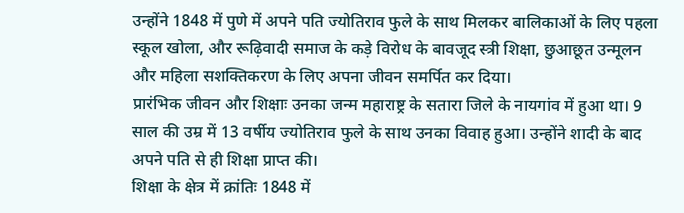उन्होंने 1848 में पुणे में अपने पति ज्योतिराव फुले के साथ मिलकर बालिकाओं के लिए पहला स्कूल खोला, और रूढ़िवादी समाज के कड़े विरोध के बावजूद स्त्री शिक्षा, छुआछूत उन्मूलन और महिला सशक्तिकरण के लिए अपना जीवन समर्पित कर दिया।
प्रारंभिक जीवन और शिक्षाः उनका जन्म महाराष्ट्र के सतारा जिले के नायगांव में हुआ था। 9 साल की उम्र में 13 वर्षीय ज्योतिराव फुले के साथ उनका विवाह हुआ। उन्होंने शादी के बाद अपने पति से ही शिक्षा प्राप्त की।
शिक्षा के क्षेत्र में क्रांतिः 1848 में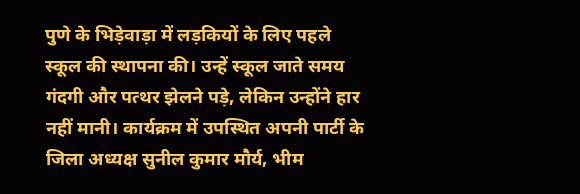पुणे के भिड़ेवाड़ा में लड़कियों के लिए पहले स्कूल की स्थापना की। उन्हें स्कूल जाते समय गंदगी और पत्थर झेलने पड़े, लेकिन उन्होंने हार नहीं मानी। कार्यक्रम में उपस्थित अपनी पार्टी के जिला अध्यक्ष सुनील कुमार मौर्य, भीम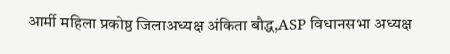आर्मी महिला प्रकोष्ठ जिलाअध्यक्ष अंकिता बौद्ध,ASP विधानसभा अध्यक्ष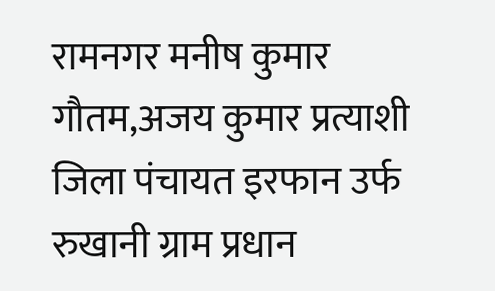रामनगर मनीष कुमार गौतम,अजय कुमार प्रत्याशी जिला पंचायत इरफान उर्फ रुखानी ग्राम प्रधान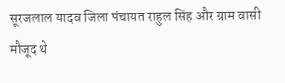सूरजलाल यादव जिला पंचायत राहुल सिंह और ग्राम वासी मौजूद थे